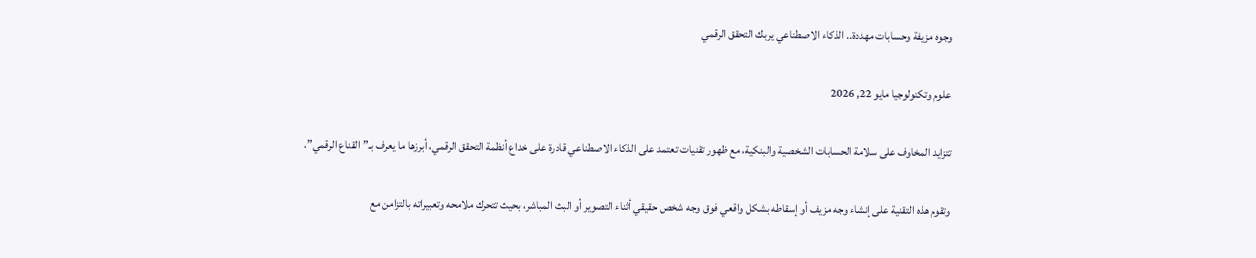وجوه مزيفة وحسابات مهددة.. الذكاء الاصطناعي يربك التحقق الرقمي

علوم وتكنولوجيا مايو 22, 2026

تتزايد المخاوف على سلامة الحسابات الشخصية والبنكية، مع ظهور تقنيات تعتمد على الذكاء الاصطناعي قادرة على خداع أنظمة التحقق الرقمي، أبرزها ما يعرف بـ”القناع الرقمي”.

وتقوم هذه التقنية على إنشاء وجه مزيف أو إسقاطه بشكل واقعي فوق وجه شخص حقيقي أثناء التصوير أو البث المباشر، بحيث تتحرك ملامحه وتعبيراته بالتزامن مع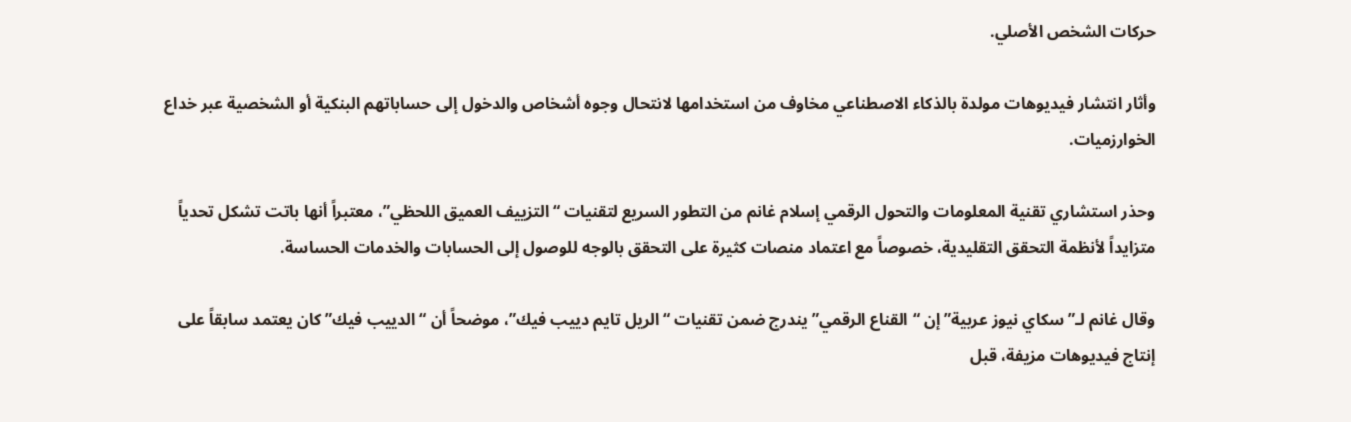حركات الشخص الأصلي.

وأثار انتشار فيديوهات مولدة بالذكاء الاصطناعي مخاوف من استخدامها لانتحال وجوه أشخاص والدخول إلى حساباتهم البنكية أو الشخصية عبر خداع الخوارزميات.

وحذر استشاري تقنية المعلومات والتحول الرقمي إسلام غانم من التطور السريع لتقنيات “التزييف العميق اللحظي”، معتبراً أنها باتت تشكل تحدياً متزايداً لأنظمة التحقق التقليدية، خصوصاً مع اعتماد منصات كثيرة على التحقق بالوجه للوصول إلى الحسابات والخدمات الحساسة.

وقال غانم لـ”سكاي نيوز عربية” إن “القناع الرقمي” يندرج ضمن تقنيات “الريل تايم دييب فيك”، موضحاً أن “الدييب فيك” كان يعتمد سابقاً على إنتاج فيديوهات مزيفة، قبل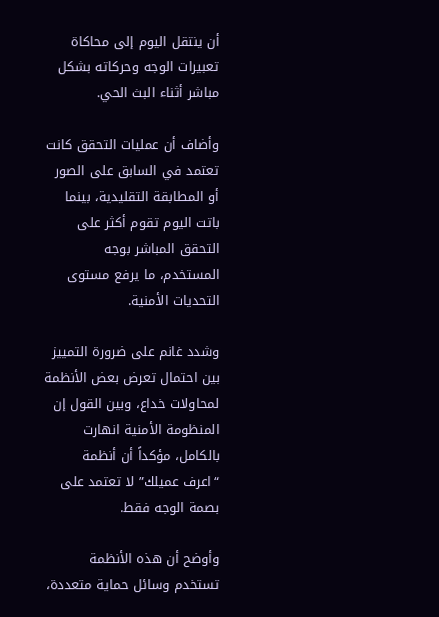أن ينتقل اليوم إلى محاكاة تعبيرات الوجه وحركاته بشكل مباشر أثناء البث الحي.

وأضاف أن عمليات التحقق كانت تعتمد في السابق على الصور أو المطابقة التقليدية، بينما باتت اليوم تقوم أكثر على التحقق المباشر بوجه المستخدم، ما يرفع مستوى التحديات الأمنية.

وشدد غانم على ضرورة التمييز بين احتمال تعرض بعض الأنظمة لمحاولات خداع، وبين القول إن المنظومة الأمنية انهارت بالكامل، مؤكداً أن أنظمة “اعرف عميلك” لا تعتمد على بصمة الوجه فقط.

وأوضح أن هذه الأنظمة تستخدم وسائل حماية متعددة،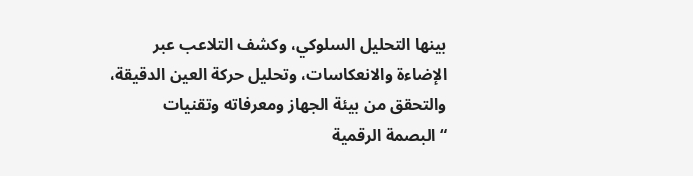بينها التحليل السلوكي، وكشف التلاعب عبر الإضاءة والانعكاسات، وتحليل حركة العين الدقيقة، والتحقق من بيئة الجهاز ومعرفاته وتقنيات “البصمة الرقمية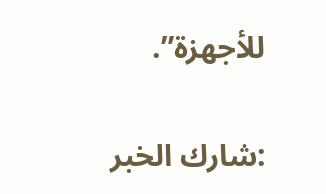للأجهزة”.

:شارك الخبر